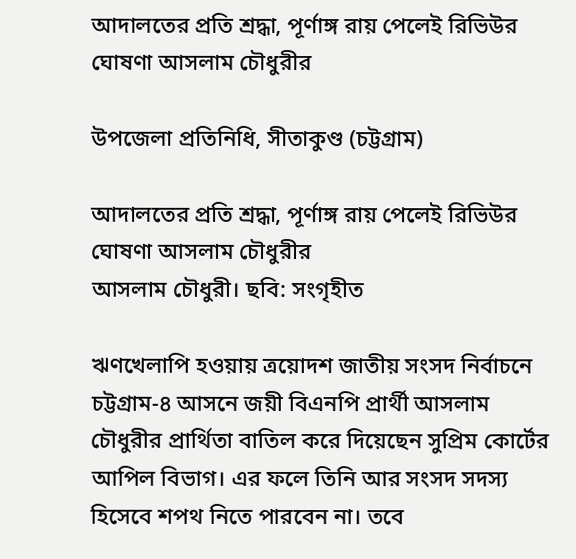আদালতের প্রতি শ্রদ্ধা, পূর্ণাঙ্গ রায় পেলেই রিভিউর ঘোষণা আসলাম চৌধুরীর

উপজেলা প্রতিনিধি, সীতাকুণ্ড (চট্টগ্রাম)

আদালতের প্রতি শ্রদ্ধা, পূর্ণাঙ্গ রায় পেলেই রিভিউর ঘোষণা আসলাম চৌধুরীর
আসলাম চৌধুরী। ছবি: সংগৃহীত

ঋণখেলাপি হওয়ায় ত্রয়োদশ জাতীয় সংসদ নির্বাচনে চট্টগ্রাম-৪ আসনে জয়ী বিএনপি প্রার্থী আসলাম চৌধুরীর প্রার্থিতা বাতিল করে দিয়েছেন সুপ্রিম কোর্টের আপিল বিভাগ। এর ফলে তিনি আর সংসদ সদস্য হিসেবে শপথ নিতে পারবেন না। তবে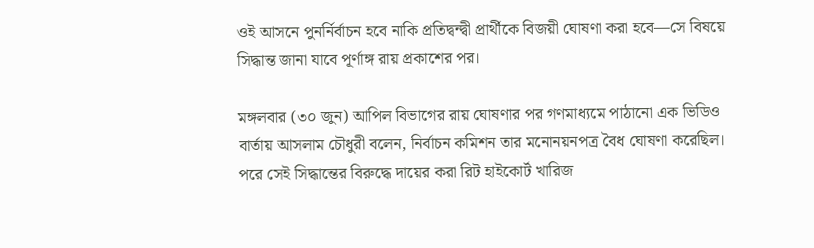ওই আসনে পুনর্নির্বাচন হবে নাকি প্রতিদ্বন্দ্বী প্রার্থীকে বিজয়ী ঘোষণা করা হবে—সে বিষয়ে সিদ্ধান্ত জানা যাবে পূর্ণাঙ্গ রায় প্রকাশের পর।

মঙ্গলবার (৩০ জুন) আপিল বিভাগের রায় ঘোষণার পর গণমাধ্যমে পাঠানো এক ভিডিও বার্তায় আসলাম চৌধুরী বলেন, নির্বাচন কমিশন তার মনোনয়নপত্র বৈধ ঘোষণা করেছিল। পরে সেই সিদ্ধান্তের বিরুদ্ধে দায়ের করা রিট হাইকোর্ট খারিজ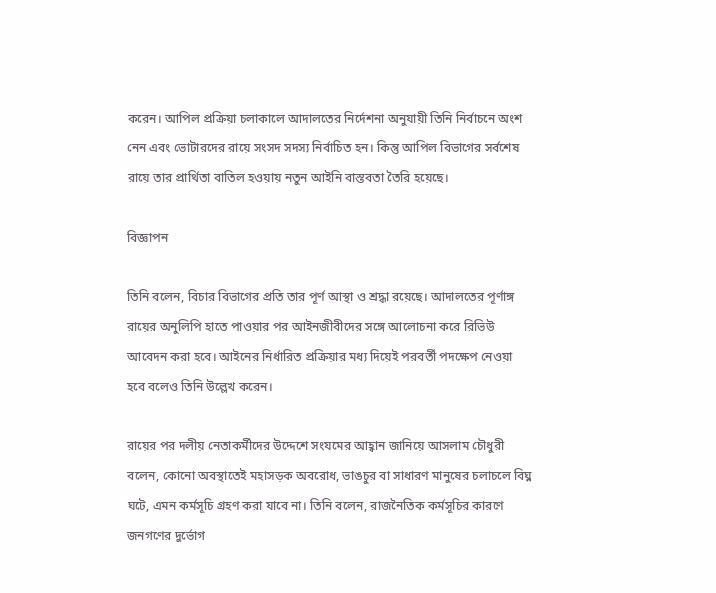করেন। আপিল প্রক্রিয়া চলাকালে আদালতের নির্দেশনা অনুযায়ী তিনি নির্বাচনে অংশ নেন এবং ভোটারদের রায়ে সংসদ সদস্য নির্বাচিত হন। কিন্তু আপিল বিভাগের সর্বশেষ রায়ে তার প্রার্থিতা বাতিল হওয়ায় নতুন আইনি বাস্তবতা তৈরি হয়েছে।

বিজ্ঞাপন

তিনি বলেন, বিচার বিভাগের প্রতি তার পূর্ণ আস্থা ও শ্রদ্ধা রয়েছে। আদালতের পূর্ণাঙ্গ রায়ের অনুলিপি হাতে পাওয়ার পর আইনজীবীদের সঙ্গে আলোচনা করে রিভিউ আবেদন করা হবে। আইনের নির্ধারিত প্রক্রিয়ার মধ্য দিয়েই পরবর্তী পদক্ষেপ নেওয়া হবে বলেও তিনি উল্লেখ করেন।

রায়ের পর দলীয় নেতাকর্মীদের উদ্দেশে সংযমের আহ্বান জানিয়ে আসলাম চৌধুরী বলেন, কোনো অবস্থাতেই মহাসড়ক অবরোধ, ভাঙচুর বা সাধারণ মানুষের চলাচলে বিঘ্ন ঘটে, এমন কর্মসূচি গ্রহণ করা যাবে না। তিনি বলেন, রাজনৈতিক কর্মসূচির কারণে জনগণের দুর্ভোগ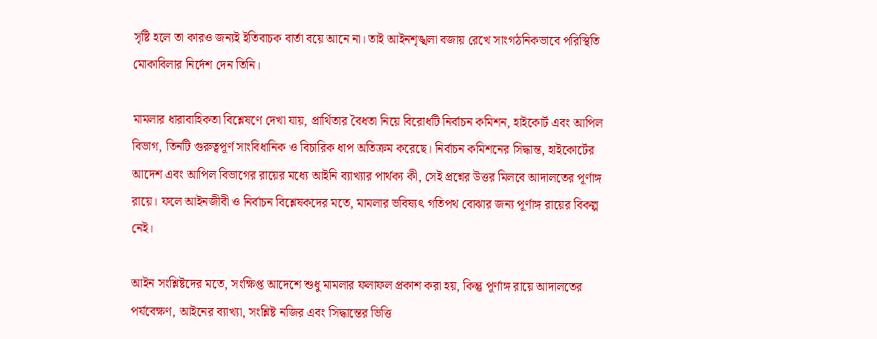সৃষ্টি হলে তা কারও জন্যই ইতিবাচক বার্তা বয়ে আনে না। তাই আইনশৃঙ্খলা বজায় রেখে সাংগঠনিকভাবে পরিস্থিতি মোকাবিলার নির্দেশ দেন তিনি।

মামলার ধারাবাহিকতা বিশ্লেষণে দেখা যায়, প্রার্থিতার বৈধতা নিয়ে বিরোধটি নির্বাচন কমিশন, হাইকোর্ট এবং আপিল বিভাগ, তিনটি গুরুত্বপূর্ণ সাংবিধানিক ও বিচারিক ধাপ অতিক্রম করেছে। নির্বাচন কমিশনের সিদ্ধান্ত, হাইকোর্টের আদেশ এবং আপিল বিভাগের রায়ের মধ্যে আইনি ব্যাখ্যার পার্থক্য কী, সেই প্রশ্নের উত্তর মিলবে আদালতের পূর্ণাঙ্গ রায়ে। ফলে আইনজীবী ও নির্বাচন বিশ্লেষকদের মতে, মামলার ভবিষ্যৎ গতিপথ বোঝার জন্য পূর্ণাঙ্গ রায়ের বিকল্প নেই।

আইন সংশ্লিষ্টদের মতে, সংক্ষিপ্ত আদেশে শুধু মামলার ফলাফল প্রকাশ করা হয়, কিন্তু পূর্ণাঙ্গ রায়ে আদালতের পর্যবেক্ষণ, আইনের ব্যাখ্যা, সংশ্লিষ্ট নজির এবং সিদ্ধান্তের ভিত্তি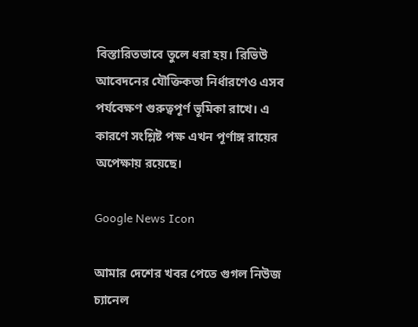বিস্তারিতভাবে তুলে ধরা হয়। রিভিউ আবেদনের যৌক্তিকতা নির্ধারণেও এসব পর্যবেক্ষণ গুরুত্বপূর্ণ ভূমিকা রাখে। এ কারণে সংশ্লিষ্ট পক্ষ এখন পূর্ণাঙ্গ রায়ের অপেক্ষায় রয়েছে।

Google News Icon

আমার দেশের খবর পেতে গুগল নিউজ চ্যানেল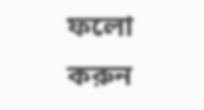ফলো করুন